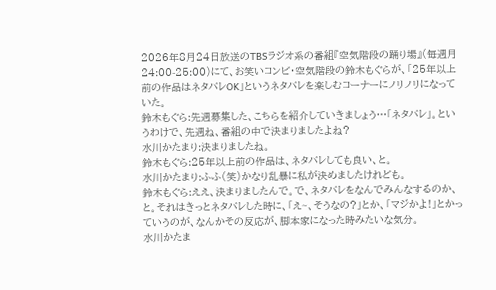2026年8月24日放送のTBSラジオ系の番組『空気階段の踊り場』(毎週月 24:00-25:00)にて、お笑いコンビ・空気階段の鈴木もぐらが、「25年以上前の作品はネタバレOK」というネタバレを楽しむコーナーにノリノリになっていた。
鈴木もぐら:先週募集した、こちらを紹介していきましょう…「ネタバレ」。というわけで、先週ね、番組の中で決まりましたよね?
水川かたまり:決まりましたね。
鈴木もぐら:25年以上前の作品は、ネタバレしても良い、と。
水川かたまり:ふふ(笑)かなり乱暴に私が決めましたけれども。
鈴木もぐら:ええ、決まりましたんで。で、ネタバレをなんでみんなするのか、と。それはきっとネタバレした時に、「え~、そうなの?」とか、「マジかよ!」とかっていうのが、なんかその反応が、脚本家になった時みたいな気分。
水川かたま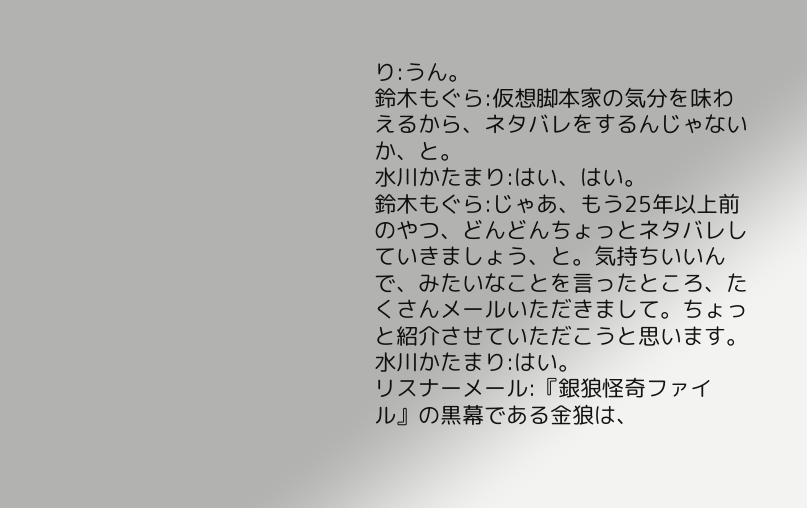り:うん。
鈴木もぐら:仮想脚本家の気分を味わえるから、ネタバレをするんじゃないか、と。
水川かたまり:はい、はい。
鈴木もぐら:じゃあ、もう25年以上前のやつ、どんどんちょっとネタバレしていきましょう、と。気持ちいいんで、みたいなことを言ったところ、たくさんメールいただきまして。ちょっと紹介させていただこうと思います。
水川かたまり:はい。
リスナーメール:『銀狼怪奇ファイル』の黒幕である金狼は、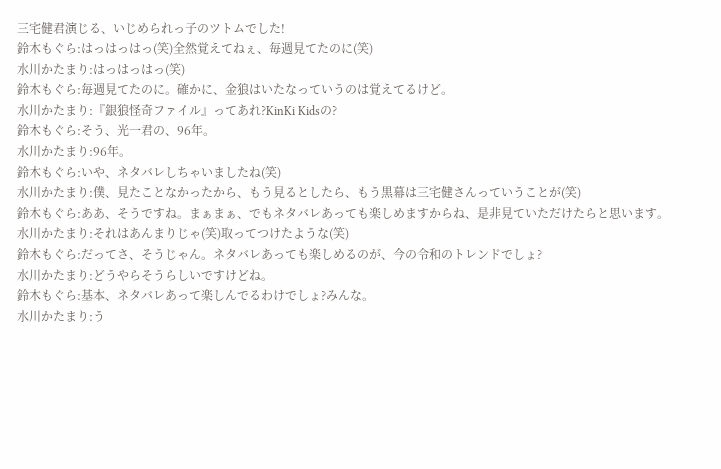三宅健君演じる、いじめられっ子のツトムでした!
鈴木もぐら:はっはっはっ(笑)全然覚えてねぇ、毎週見てたのに(笑)
水川かたまり:はっはっはっ(笑)
鈴木もぐら:毎週見てたのに。確かに、金狼はいたなっていうのは覚えてるけど。
水川かたまり:『銀狼怪奇ファイル』ってあれ?KinKi Kidsの?
鈴木もぐら:そう、光一君の、96年。
水川かたまり:96年。
鈴木もぐら:いや、ネタバレしちゃいましたね(笑)
水川かたまり:僕、見たことなかったから、もう見るとしたら、もう黒幕は三宅健さんっていうことが(笑)
鈴木もぐら:ああ、そうですね。まぁまぁ、でもネタバレあっても楽しめますからね、是非見ていただけたらと思います。
水川かたまり:それはあんまりじゃ(笑)取ってつけたような(笑)
鈴木もぐら:だってさ、そうじゃん。ネタバレあっても楽しめるのが、今の令和のトレンドでしょ?
水川かたまり:どうやらそうらしいですけどね。
鈴木もぐら:基本、ネタバレあって楽しんでるわけでしょ?みんな。
水川かたまり:う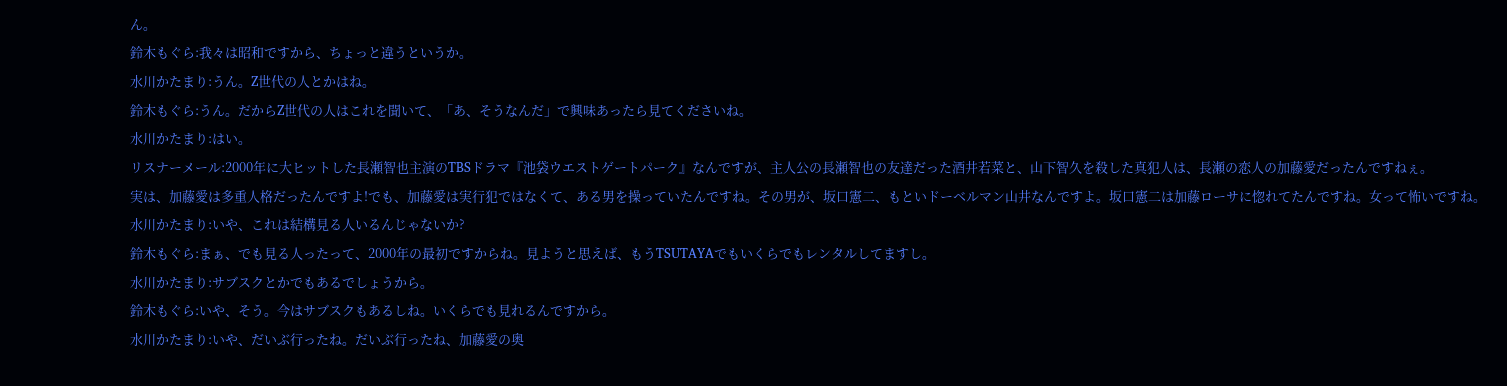ん。
鈴木もぐら:我々は昭和ですから、ちょっと違うというか。
水川かたまり:うん。Z世代の人とかはね。
鈴木もぐら:うん。だからZ世代の人はこれを聞いて、「あ、そうなんだ」で興味あったら見てくださいね。
水川かたまり:はい。
リスナーメール:2000年に大ヒットした長瀬智也主演のTBSドラマ『池袋ウエストゲートパーク』なんですが、主人公の長瀬智也の友達だった酒井若菜と、山下智久を殺した真犯人は、長瀬の恋人の加藤愛だったんですねぇ。
実は、加藤愛は多重人格だったんですよ!でも、加藤愛は実行犯ではなくて、ある男を操っていたんですね。その男が、坂口憲二、もといドーベルマン山井なんですよ。坂口憲二は加藤ローサに惚れてたんですね。女って怖いですね。
水川かたまり:いや、これは結構見る人いるんじゃないか?
鈴木もぐら:まぁ、でも見る人ったって、2000年の最初ですからね。見ようと思えば、もうTSUTAYAでもいくらでもレンタルしてますし。
水川かたまり:サブスクとかでもあるでしょうから。
鈴木もぐら:いや、そう。今はサブスクもあるしね。いくらでも見れるんですから。
水川かたまり:いや、だいぶ行ったね。だいぶ行ったね、加藤愛の奥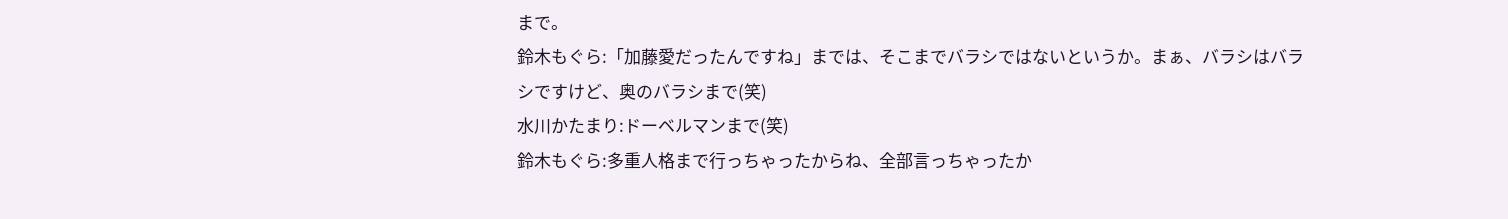まで。
鈴木もぐら:「加藤愛だったんですね」までは、そこまでバラシではないというか。まぁ、バラシはバラシですけど、奥のバラシまで(笑)
水川かたまり:ドーベルマンまで(笑)
鈴木もぐら:多重人格まで行っちゃったからね、全部言っちゃったか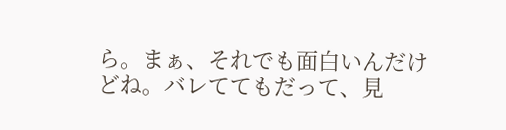ら。まぁ、それでも面白いんだけどね。バレててもだって、見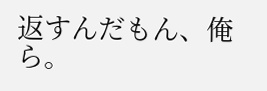返すんだもん、俺ら。